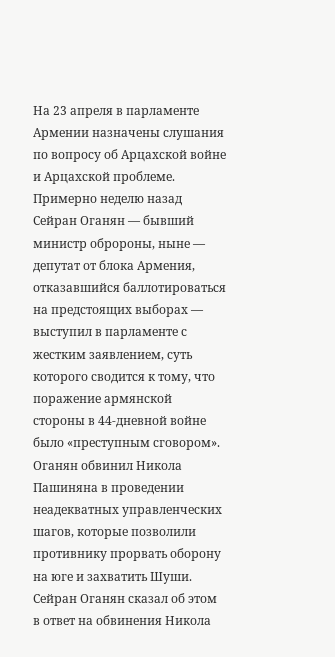На 23 апреля в парламенте Армении назначены слушания по вопросу об Арцахской войне и Арцахской проблеме.
Примерно неделю назад Сейран Оганян — бывший министр обророны, ныне — депутат от блока Армения, отказавшийся баллотироваться на предстоящих выборах — выступил в парламенте с жестким заявлением, суть которого сводится к тому, что поражение армянской стороны в 44-дневной войне было «преступным сговором». Оганян обвинил Никола Пашиняна в проведении неадекватных управленческих шагов, которые позволили противнику прорвать оборону на юге и захватить Шуши.
Сейран Оганян сказал об этом в ответ на обвинения Никола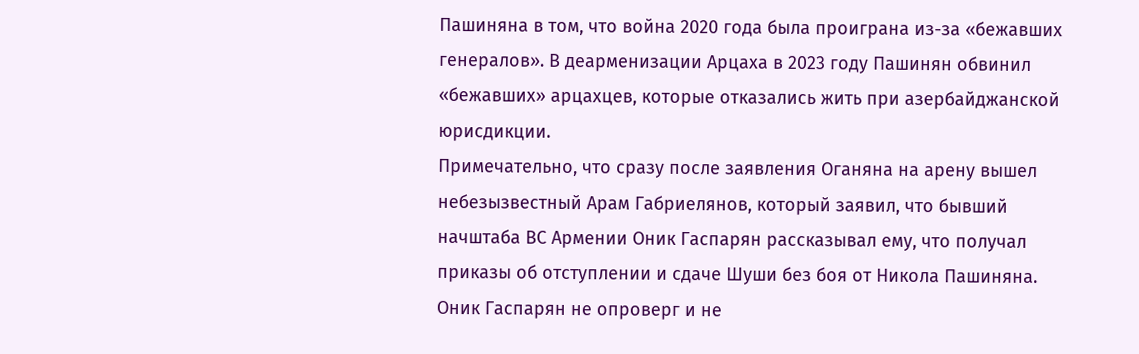Пашиняна в том, что война 2020 года была проиграна из-за «бежавших генералов». В деарменизации Арцаха в 2023 году Пашинян обвинил «бежавших» арцахцев, которые отказались жить при азербайджанской юрисдикции.
Примечательно, что сразу после заявления Оганяна на арену вышел небезызвестный Арам Габриелянов, который заявил, что бывший начштаба ВС Армении Оник Гаспарян рассказывал ему, что получал приказы об отступлении и сдаче Шуши без боя от Никола Пашиняна. Оник Гаспарян не опроверг и не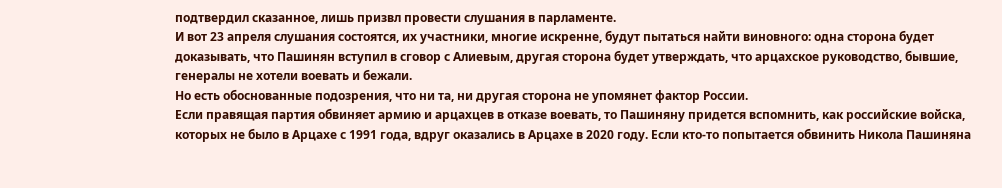подтвердил сказанное, лишь призвл провести слушания в парламенте.
И вот 23 апреля слушания состоятся, их участники, многие искренне, будут пытаться найти виновного: одна сторона будет доказывать, что Пашинян вступил в сговор с Алиевым, другая сторона будет утверждать, что арцахское руководство, бывшие, генералы не хотели воевать и бежали.
Но есть обоснованные подозрения, что ни та, ни другая сторона не упомянет фактор России.
Если правящая партия обвиняет армию и арцахцев в отказе воевать, то Пашиняну придется вспомнить, как российские войска, которых не было в Арцахе с 1991 года, вдруг оказались в Арцахе в 2020 году. Если кто-то попытается обвинить Никола Пашиняна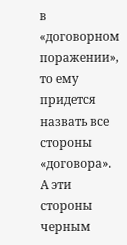в «договорном поражении», то ему придется назвать все стороны «договора». А эти стороны черным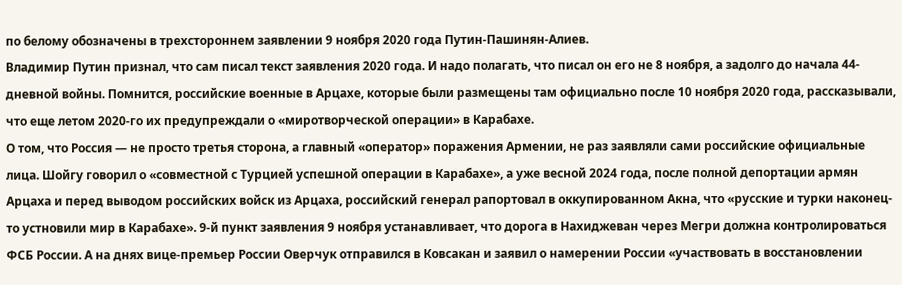по белому обозначены в трехстороннем заявлении 9 ноября 2020 года Путин-Пашинян-Алиев.
Владимир Путин признал, что сам писал текст заявления 2020 года. И надо полагать, что писал он его не 8 ноября, а задолго до начала 44-дневной войны. Помнится, российские военные в Арцахе, которые были размещены там официально после 10 ноября 2020 года, рассказывали, что еще летом 2020-го их предупреждали о «миротворческой операции» в Карабахе.
О том, что Россия — не просто третья сторона, а главный «оператор» поражения Армении, не раз заявляли сами российские официальные лица. Шойгу говорил о «совместной с Турцией успешной операции в Карабахе», а уже весной 2024 года, после полной депортации армян Арцаха и перед выводом российских войск из Арцаха, российский генерал рапортовал в оккупированном Акна, что «русские и турки наконец-то устновили мир в Карабахе». 9-й пункт заявления 9 ноября устанавливает, что дорога в Нахиджеван через Мегри должна контролироваться ФСБ России. А на днях вице-премьер России Оверчук отправился в Ковсакан и заявил о намерении России «участвовать в восстановлении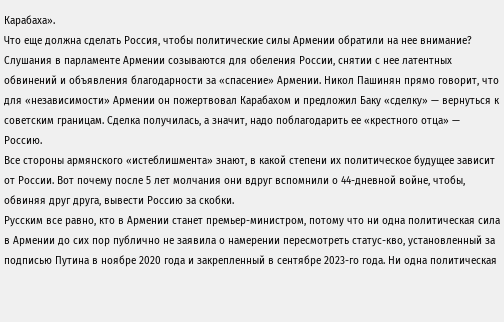Карабаха».
Что еще должна сделать Россия, чтобы политические силы Армении обратили на нее внимание?
Слушания в парламенте Армении созываются для обеления России, снятии с нее латентных обвинений и объявления благодарности за «спасение» Армении. Никол Пашинян прямо говорит, что для «независимости» Армении он пожертвовал Карабахом и предложил Баку «сделку» — вернуться к советским границам. Сделка получилась, а значит, надо поблагодарить ее «крестного отца» — Россию.
Все стороны армянского «истеблишмента» знают, в какой степени их политическое будущее зависит от России. Вот почему после 5 лет молчания они вдруг вспомнили о 44-дневной войне, чтобы, обвиняя друг друга, вывести Россию за скобки.
Русским все равно, кто в Армении станет премьер-министром, потому что ни одна политическая сила в Армении до сих пор публично не заявила о намерении пересмотреть статус-кво, установленный за подписью Путина в ноябре 2020 года и закрепленный в сентябре 2023-го года. Ни одна политическая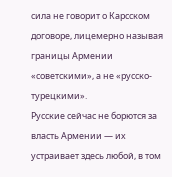сила не говорит о Карсском договоре, лицемерно называя границы Армении «советскими», а не «русско-турецкими».
Русские сейчас не борются за власть Армении — их устраивает здесь любой, в том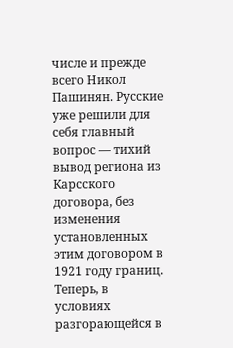числе и прежде всего Никол Пашинян. Русские уже решили для себя главный вопрос — тихий вывод региона из Карсского договора, без изменения установленных этим договором в 1921 году границ.
Теперь, в условиях разгорающейся в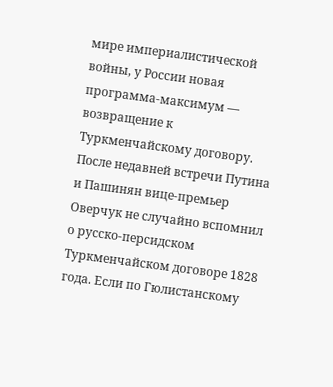мире империалистической войны, у России новая программа-максимум — возвращение к Туркменчайскому договору. После недавней встречи Путина и Пашинян вице-премьер Оверчук не случайно вспомнил о русско-персидском Туркменчайском договоре 1828 года. Если по Гюлистанскому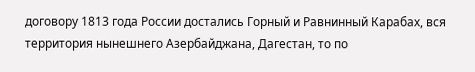договору 1813 года России достались Горный и Равнинный Карабах, вся территория нынешнего Азербайджана, Дагестан, то по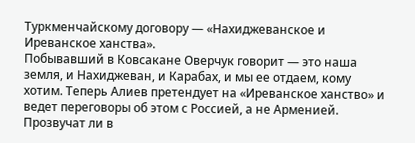Туркменчайскому договору — «Нахиджеванское и Иреванское ханства».
Побывавший в Ковсакане Оверчук говорит — это наша земля, и Нахиджеван, и Карабах, и мы ее отдаем, кому хотим. Теперь Алиев претендует на «Иреванское ханство» и ведет переговоры об этом с Россией, а не Арменией.
Прозвучат ли в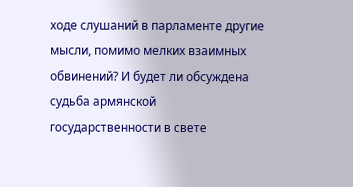ходе слушаний в парламенте другие мысли, помимо мелких взаимных обвинений? И будет ли обсуждена судьба армянской государственности в свете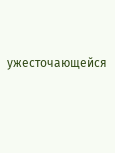ужесточающейся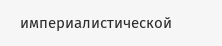империалистической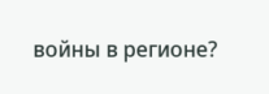войны в регионе?